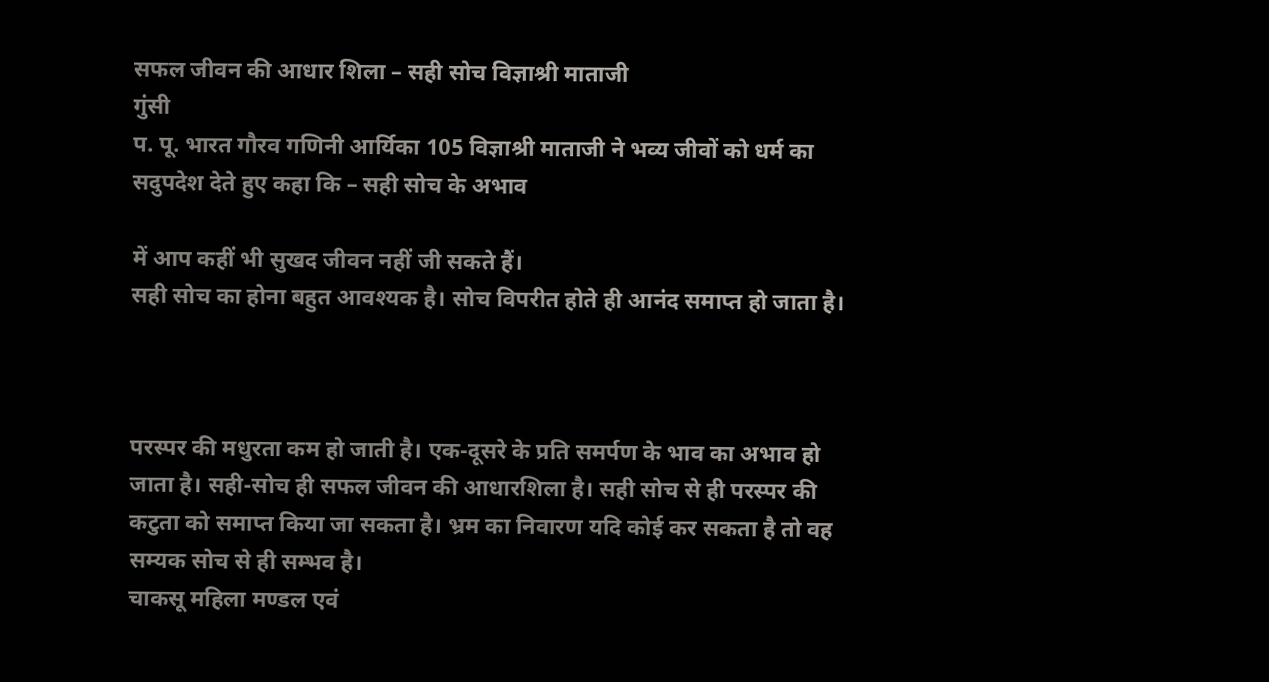सफल जीवन की आधार शिला – सही सोच विज्ञाश्री माताजी
गुंसी
प. पू. भारत गौरव गणिनी आर्यिका 105 विज्ञाश्री माताजी ने भव्य जीवों को धर्म का सदुपदेश देते हुए कहा कि – सही सोच के अभाव

में आप कहीं भी सुखद जीवन नहीं जी सकते हैं।
सही सोच का होना बहुत आवश्यक है। सोच विपरीत होते ही आनंद समाप्त हो जाता है।



परस्पर की मधुरता कम हो जाती है। एक-दूसरे के प्रति समर्पण के भाव का अभाव हो जाता है। सही-सोच ही सफल जीवन की आधारशिला है। सही सोच से ही परस्पर की कटुता को समाप्त किया जा सकता है। भ्रम का निवारण यदि कोई कर सकता है तो वह सम्यक सोच से ही सम्भव है।
चाकसू महिला मण्डल एवं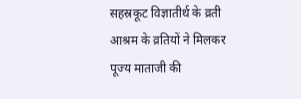सहस्रकूट विज्ञातीर्थ के व्रती आश्रम के व्रतियों ने मिलकर पूज्य माताजी की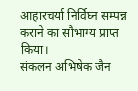आहारचर्या निर्विघ्न सम्पन्न कराने का सौभाग्य प्राप्त किया।
संकलन अभिषेक जैन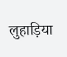लुहाड़िया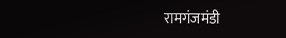रामगंजमंडी